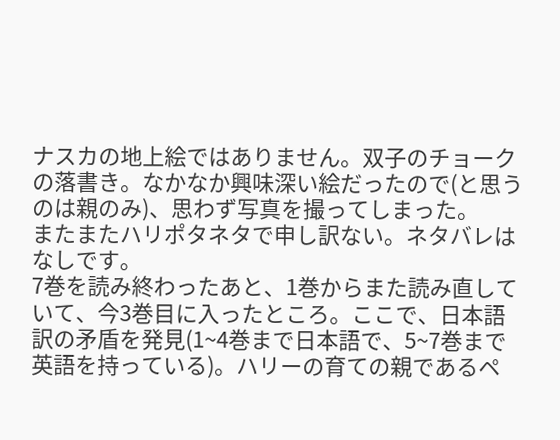ナスカの地上絵ではありません。双子のチョークの落書き。なかなか興味深い絵だったので(と思うのは親のみ)、思わず写真を撮ってしまった。
またまたハリポタネタで申し訳ない。ネタバレはなしです。
7巻を読み終わったあと、1巻からまた読み直していて、今3巻目に入ったところ。ここで、日本語訳の矛盾を発見(1~4巻まで日本語で、5~7巻まで英語を持っている)。ハリーの育ての親であるペ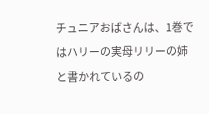チュニアおばさんは、1巻ではハリーの実母リリーの姉と書かれているの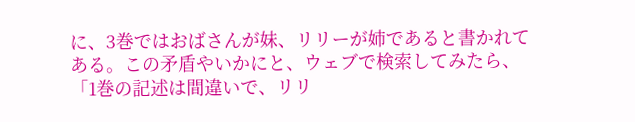に、3巻ではおばさんが妹、リリーが姉であると書かれてある。この矛盾やいかにと、ウェブで検索してみたら、「1巻の記述は間違いで、リリ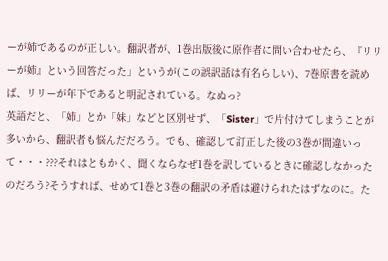ーが姉であるのが正しい。翻訳者が、1巻出版後に原作者に問い合わせたら、『リリーが姉』という回答だった」というが(この誤訳話は有名らしい)、7巻原書を読めば、リリーが年下であると明記されている。なぬっ?
英語だと、「姉」とか「妹」などと区別せず、「Sister」で片付けてしまうことが多いから、翻訳者も悩んだだろう。でも、確認して訂正した後の3巻が間違いって・・・???それはともかく、聞くならなぜ1巻を訳しているときに確認しなかったのだろう?そうすれば、せめて1巻と3巻の翻訳の矛盾は避けられたはずなのに。た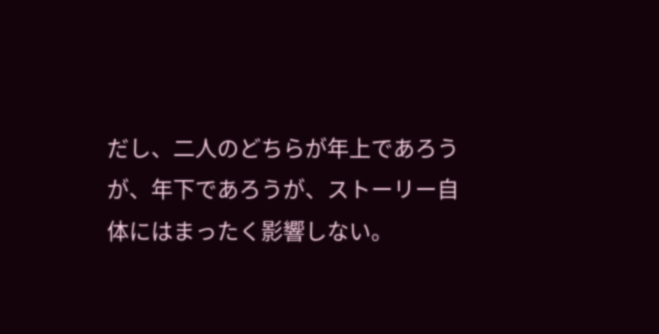だし、二人のどちらが年上であろうが、年下であろうが、ストーリー自体にはまったく影響しない。